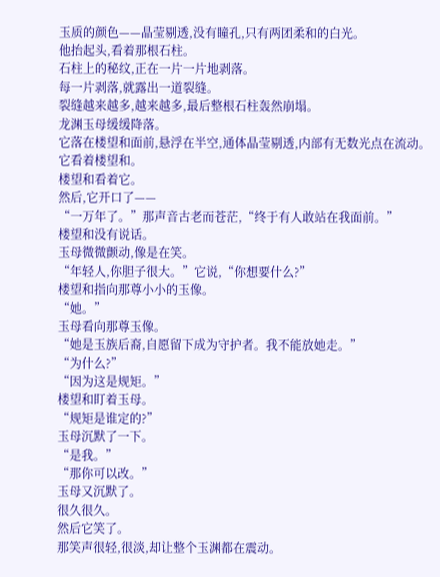玉质的颜色——晶莹剔透,没有瞳孔,只有两团柔和的白光。
他抬起头,看着那根石柱。
石柱上的秘纹,正在一片一片地剥落。
每一片剥落,就露出一道裂缝。
裂缝越来越多,越来越多,最后整根石柱轰然崩塌。
龙渊玉母缓缓降落。
它落在楼望和面前,悬浮在半空,通体晶莹剔透,内部有无数光点在流动。
它看着楼望和。
楼望和看着它。
然后,它开口了——
“一万年了。”那声音古老而苍茫,“终于有人敢站在我面前。”
楼望和没有说话。
玉母微微颤动,像是在笑。
“年轻人,你胆子很大。”它说,“你想要什么?”
楼望和指向那尊小小的玉像。
“她。”
玉母看向那尊玉像。
“她是玉族后裔,自愿留下成为守护者。我不能放她走。”
“为什么?”
“因为这是规矩。”
楼望和盯着玉母。
“规矩是谁定的?”
玉母沉默了一下。
“是我。”
“那你可以改。”
玉母又沉默了。
很久很久。
然后它笑了。
那笑声很轻,很淡,却让整个玉渊都在震动。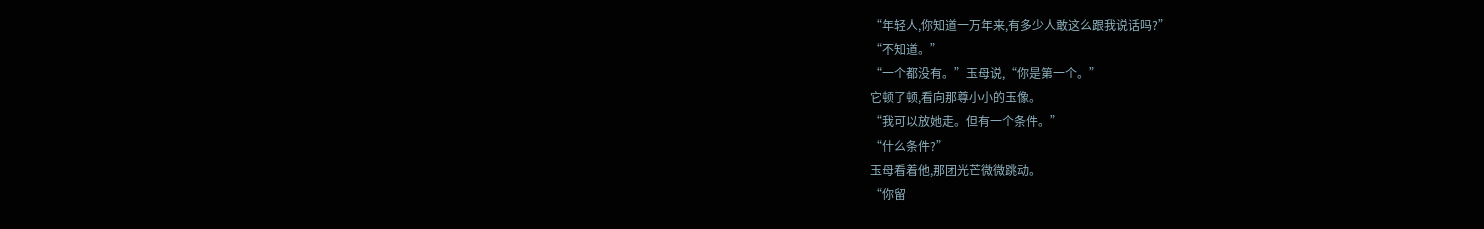“年轻人,你知道一万年来,有多少人敢这么跟我说话吗?”
“不知道。”
“一个都没有。”玉母说,“你是第一个。”
它顿了顿,看向那尊小小的玉像。
“我可以放她走。但有一个条件。”
“什么条件?”
玉母看着他,那团光芒微微跳动。
“你留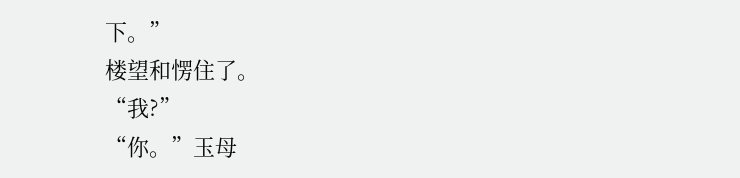下。”
楼望和愣住了。
“我?”
“你。”玉母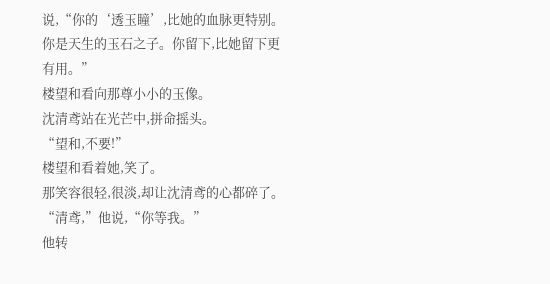说,“你的‘透玉瞳’,比她的血脉更特别。你是天生的玉石之子。你留下,比她留下更有用。”
楼望和看向那尊小小的玉像。
沈清鸢站在光芒中,拼命摇头。
“望和,不要!”
楼望和看着她,笑了。
那笑容很轻,很淡,却让沈清鸢的心都碎了。
“清鸢,”他说,“你等我。”
他转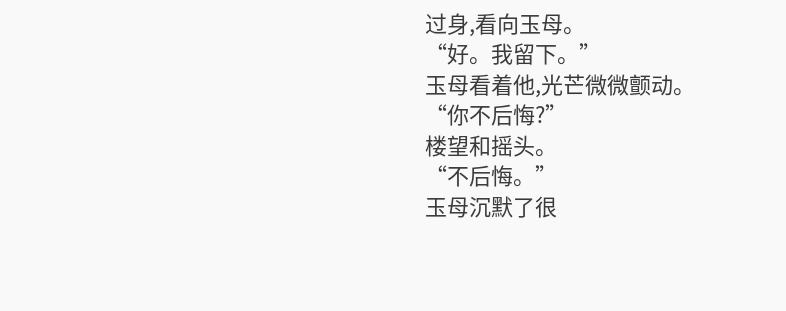过身,看向玉母。
“好。我留下。”
玉母看着他,光芒微微颤动。
“你不后悔?”
楼望和摇头。
“不后悔。”
玉母沉默了很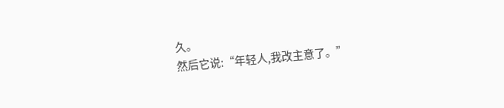久。
然后它说:“年轻人,我改主意了。”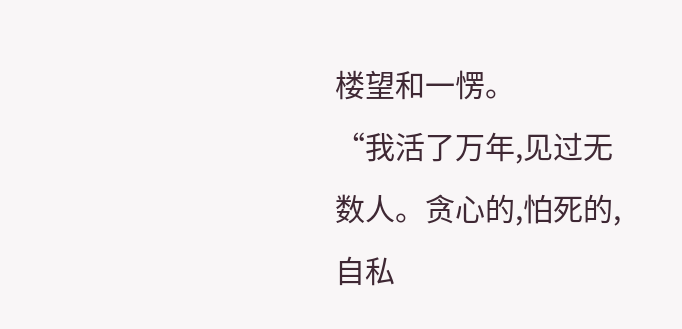楼望和一愣。
“我活了万年,见过无数人。贪心的,怕死的,自私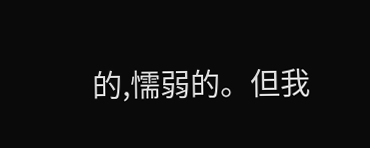的,懦弱的。但我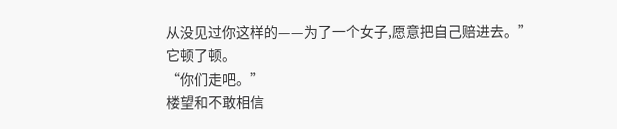从没见过你这样的——为了一个女子,愿意把自己赔进去。”
它顿了顿。
“你们走吧。”
楼望和不敢相信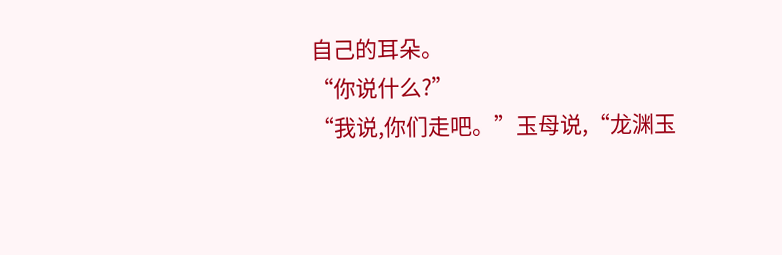自己的耳朵。
“你说什么?”
“我说,你们走吧。”玉母说,“龙渊玉